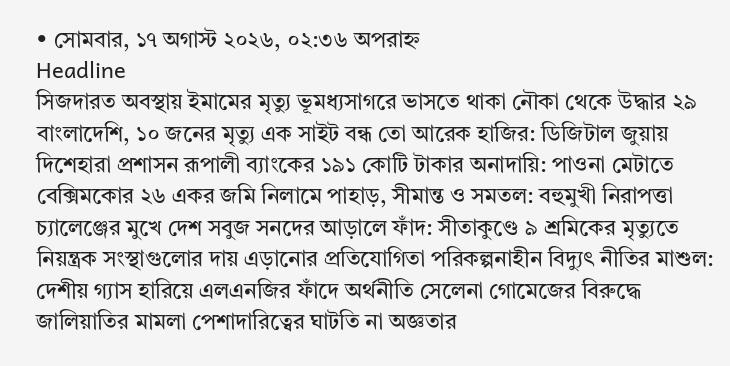• সোমবার, ১৭ অগাস্ট ২০২৬, ০২:৩৬ অপরাহ্ন
Headline
সিজদারত অবস্থায় ইমামের মৃত্যু ভূমধ্যসাগরে ভাসতে থাকা নৌকা থেকে উদ্ধার ২৯ বাংলাদেশি, ১০ জনের মৃত্যু এক সাইট বন্ধ তো আরেক হাজির: ডিজিটাল জুয়ায় দিশেহারা প্রশাসন রূপালী ব্যাংকের ১৯১ কোটি টাকার অনাদায়ি: পাওনা মেটাতে বেক্সিমকোর ২৬ একর জমি নিলামে পাহাড়, সীমান্ত ও সমতল: বহুমুখী নিরাপত্তা চ্যালেঞ্জের মুখে দেশ সবুজ সনদের আড়ালে ফাঁদ: সীতাকুণ্ডে ৯ শ্রমিকের মৃত্যুতে নিয়ন্ত্রক সংস্থাগুলোর দায় এড়ানোর প্রতিযোগিতা পরিকল্পনাহীন বিদ্যুৎ নীতির মাশুল: দেশীয় গ্যাস হারিয়ে এলএনজির ফাঁদে অর্থনীতি সেলেনা গোমেজের বিরুদ্ধে জালিয়াতির মামলা পেশাদারিত্বের ঘাটতি না অজ্ঞতার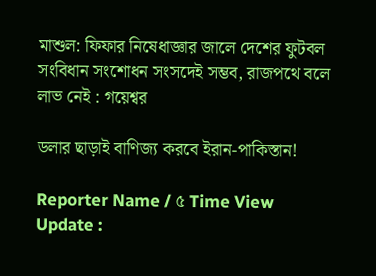মাশুল: ফিফার নিষেধাজ্ঞার জালে দেশের ফুটবল সংবিধান সংশোধন সংসদেই সম্ভব, রাজপথে বলে লাভ নেই : গয়েশ্বর

ডলার ছাড়াই বাণিজ্য করবে ইরান-পাকিস্তান!

Reporter Name / ৫ Time View
Update :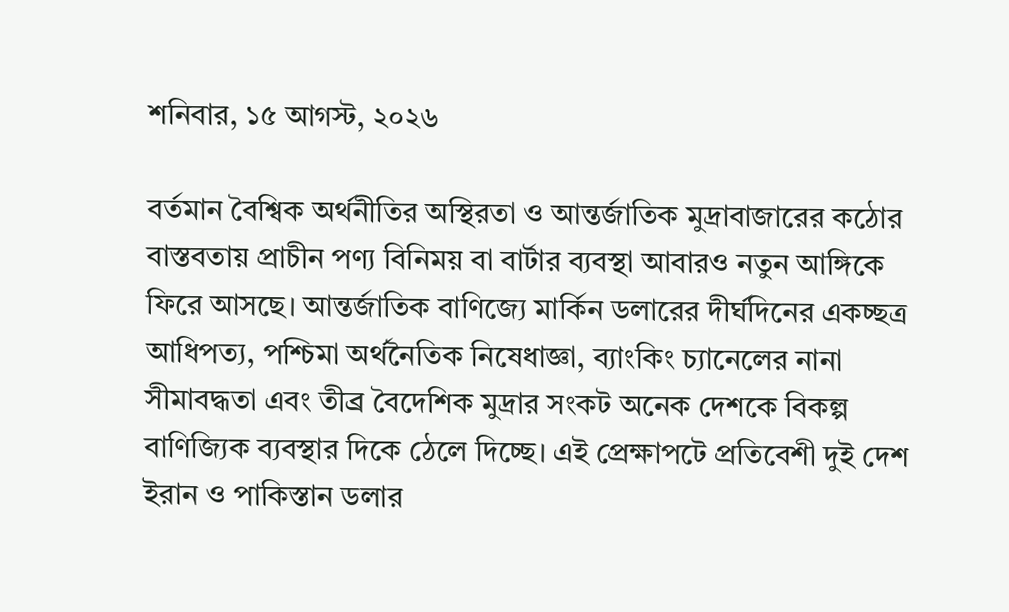শনিবার, ১৫ আগস্ট, ২০২৬

বর্তমান বৈশ্বিক অর্থনীতির অস্থিরতা ও আন্তর্জাতিক মুদ্রাবাজারের কঠোর বাস্তবতায় প্রাচীন পণ্য বিনিময় বা বার্টার ব্যবস্থা আবারও নতুন আঙ্গিকে ফিরে আসছে। আন্তর্জাতিক বাণিজ্যে মার্কিন ডলারের দীর্ঘদিনের একচ্ছত্র আধিপত্য, পশ্চিমা অর্থনৈতিক নিষেধাজ্ঞা, ব্যাংকিং চ্যানেলের নানা সীমাবদ্ধতা এবং তীব্র বৈদেশিক মুদ্রার সংকট অনেক দেশকে বিকল্প বাণিজ্যিক ব্যবস্থার দিকে ঠেলে দিচ্ছে। এই প্রেক্ষাপটে প্রতিবেশী দুই দেশ ইরান ও পাকিস্তান ডলার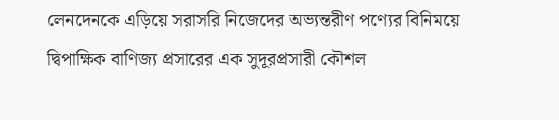লেনদেনকে এড়িয়ে সরাসরি নিজেদের অভ্যন্তরীণ পণ্যের বিনিময়ে দ্বিপাক্ষিক বাণিজ্য প্রসারের এক সুদূরপ্রসারী কৌশল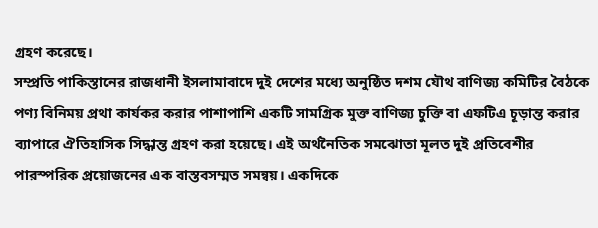গ্রহণ করেছে।
সম্প্রতি পাকিস্তানের রাজধানী ইসলামাবাদে দুই দেশের মধ্যে অনুষ্ঠিত দশম যৌথ বাণিজ্য কমিটির বৈঠকে পণ্য বিনিময় প্রথা কার্যকর করার পাশাপাশি একটি সামগ্রিক মুক্ত বাণিজ্য চুক্তি বা এফটিএ চূড়ান্ত করার ব্যাপারে ঐতিহাসিক সিদ্ধান্ত গ্রহণ করা হয়েছে। এই অর্থনৈতিক সমঝোতা মূলত দুই প্রতিবেশীর পারস্পরিক প্রয়োজনের এক বাস্তবসম্মত সমন্বয়। একদিকে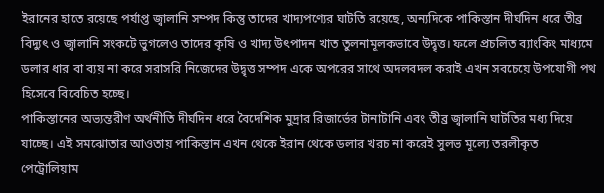ইরানের হাতে রয়েছে পর্যাপ্ত জ্বালানি সম্পদ কিন্তু তাদের খাদ্যপণ্যের ঘাটতি রয়েছে, অন্যদিকে পাকিস্তান দীর্ঘদিন ধরে তীব্র বিদ্যুৎ ও জ্বালানি সংকটে ভুগলেও তাদের কৃষি ও খাদ্য উৎপাদন খাত তুলনামূলকভাবে উদ্বৃত্ত। ফলে প্রচলিত ব্যাংকিং মাধ্যমে ডলার ধার বা ব্যয় না করে সরাসরি নিজেদের উদ্বৃত্ত সম্পদ একে অপরের সাথে অদলবদল করাই এখন সবচেয়ে উপযোগী পথ হিসেবে বিবেচিত হচ্ছে।
পাকিস্তানের অভ্যন্তরীণ অর্থনীতি দীর্ঘদিন ধরে বৈদেশিক মুদ্রার রিজার্ভের টানাটানি এবং তীব্র জ্বালানি ঘাটতির মধ্য দিয়ে যাচ্ছে। এই সমঝোতার আওতায় পাকিস্তান এখন থেকে ইরান থেকে ডলার খরচ না করেই সুলভ মূল্যে তরলীকৃত পেট্রোলিয়াম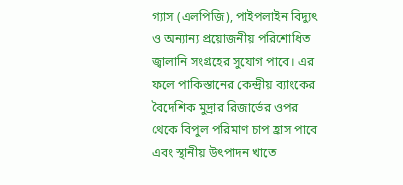গ্যাস (এলপিজি), পাইপলাইন বিদ্যুৎ ও অন্যান্য প্রয়োজনীয় পরিশোধিত জ্বালানি সংগ্রহের সুযোগ পাবে। এর ফলে পাকিস্তানের কেন্দ্রীয় ব্যাংকের বৈদেশিক মুদ্রার রিজার্ভের ওপর থেকে বিপুল পরিমাণ চাপ হ্রাস পাবে এবং স্থানীয় উৎপাদন খাতে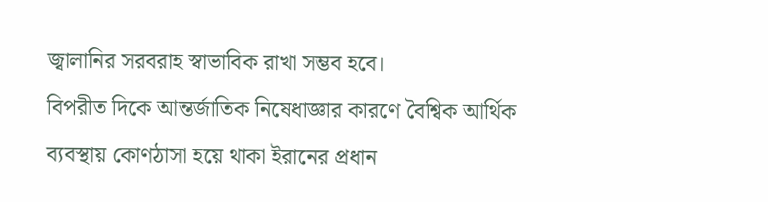জ্বালানির সরবরাহ স্বাভাবিক রাখা সম্ভব হবে।
বিপরীত দিকে আন্তর্জাতিক নিষেধাজ্ঞার কারণে বৈশ্বিক আর্থিক ব্যবস্থায় কোণঠাসা হয়ে থাকা ইরানের প্রধান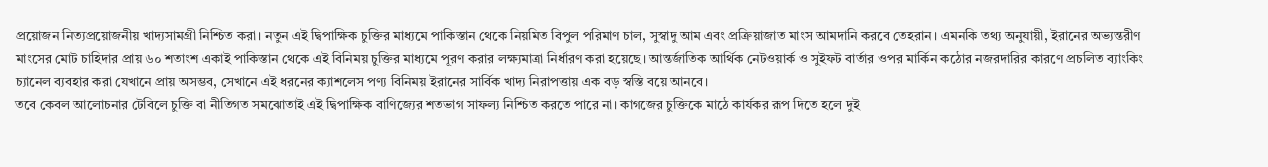প্রয়োজন নিত্যপ্রয়োজনীয় খাদ্যসামগ্রী নিশ্চিত করা। নতুন এই দ্বিপাক্ষিক চুক্তির মাধ্যমে পাকিস্তান থেকে নিয়মিত বিপুল পরিমাণ চাল, সুস্বাদু আম এবং প্রক্রিয়াজাত মাংস আমদানি করবে তেহরান। এমনকি তথ্য অনুযায়ী, ইরানের অভ্যন্তরীণ মাংসের মোট চাহিদার প্রায় ৬০ শতাংশ একাই পাকিস্তান থেকে এই বিনিময় চুক্তির মাধ্যমে পূরণ করার লক্ষ্যমাত্রা নির্ধারণ করা হয়েছে। আন্তর্জাতিক আর্থিক নেটওয়ার্ক ও সুইফট বার্তার ওপর মার্কিন কঠোর নজরদারির কারণে প্রচলিত ব্যাংকিং চ্যানেল ব্যবহার করা যেখানে প্রায় অসম্ভব, সেখানে এই ধরনের ক্যাশলেস পণ্য বিনিময় ইরানের সার্বিক খাদ্য নিরাপত্তায় এক বড় স্বস্তি বয়ে আনবে।
তবে কেবল আলোচনার টেবিলে চুক্তি বা নীতিগত সমঝোতাই এই দ্বিপাক্ষিক বাণিজ্যের শতভাগ সাফল্য নিশ্চিত করতে পারে না। কাগজের চুক্তিকে মাঠে কার্যকর রূপ দিতে হলে দুই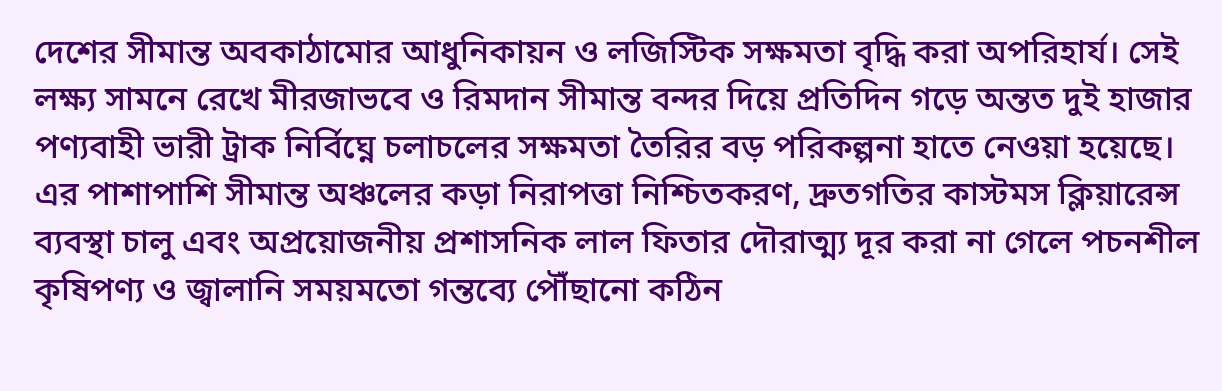দেশের সীমান্ত অবকাঠামোর আধুনিকায়ন ও লজিস্টিক সক্ষমতা বৃদ্ধি করা অপরিহার্য। সেই লক্ষ্য সামনে রেখে মীরজাভবে ও রিমদান সীমান্ত বন্দর দিয়ে প্রতিদিন গড়ে অন্তত দুই হাজার পণ্যবাহী ভারী ট্রাক নির্বিঘ্নে চলাচলের সক্ষমতা তৈরির বড় পরিকল্পনা হাতে নেওয়া হয়েছে। এর পাশাপাশি সীমান্ত অঞ্চলের কড়া নিরাপত্তা নিশ্চিতকরণ, দ্রুতগতির কাস্টমস ক্লিয়ারেন্স ব্যবস্থা চালু এবং অপ্রয়োজনীয় প্রশাসনিক লাল ফিতার দৌরাত্ম্য দূর করা না গেলে পচনশীল কৃষিপণ্য ও জ্বালানি সময়মতো গন্তব্যে পৌঁছানো কঠিন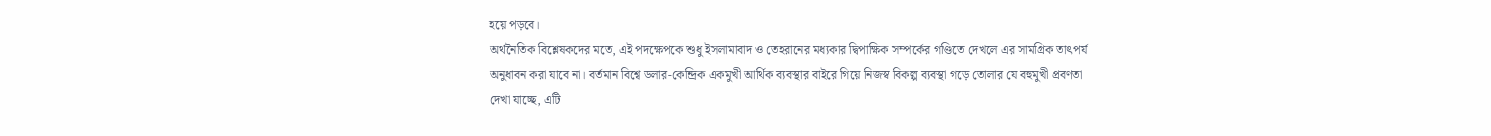হয়ে পড়বে।
অর্থনৈতিক বিশ্লেষকদের মতে, এই পদক্ষেপকে শুধু ইসলামাবাদ ও তেহরানের মধ্যকার দ্বিপাক্ষিক সম্পর্কের গণ্ডিতে দেখলে এর সামগ্রিক তাৎপর্য অনুধাবন করা যাবে না। বর্তমান বিশ্বে ডলার-কেন্দ্রিক একমুখী আর্থিক ব্যবস্থার বাইরে গিয়ে নিজস্ব বিকল্প ব্যবস্থা গড়ে তোলার যে বহুমুখী প্রবণতা দেখা যাচ্ছে, এটি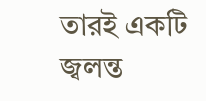তারই একটি জ্বলন্ত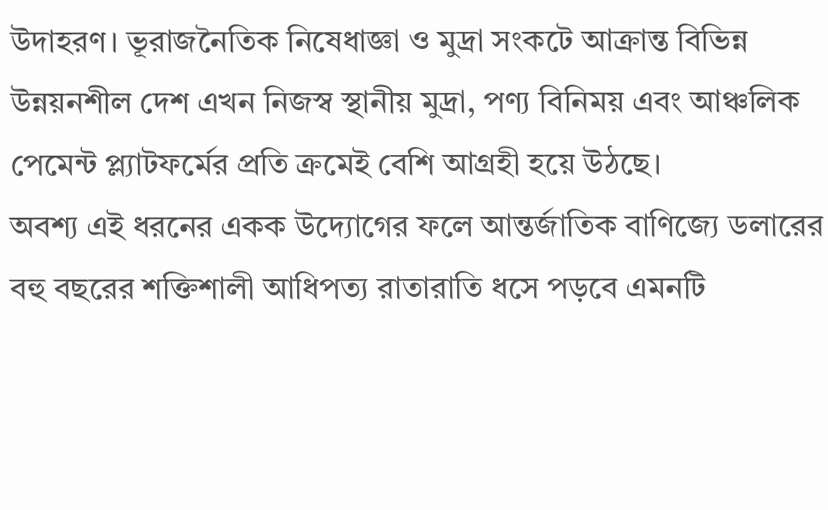উদাহরণ। ভূরাজনৈতিক নিষেধাজ্ঞা ও মুদ্রা সংকটে আক্রান্ত বিভিন্ন উন্নয়নশীল দেশ এখন নিজস্ব স্থানীয় মুদ্রা, পণ্য বিনিময় এবং আঞ্চলিক পেমেন্ট প্ল্যাটফর্মের প্রতি ক্রমেই বেশি আগ্রহী হয়ে উঠছে।
অবশ্য এই ধরনের একক উদ্যোগের ফলে আন্তর্জাতিক বাণিজ্যে ডলারের বহু বছরের শক্তিশালী আধিপত্য রাতারাতি ধসে পড়বে এমনটি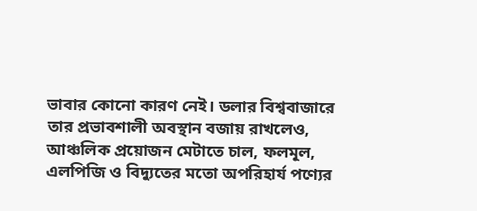ভাবার কোনো কারণ নেই। ডলার বিশ্ববাজারে তার প্রভাবশালী অবস্থান বজায় রাখলেও, আঞ্চলিক প্রয়োজন মেটাতে চাল, ফলমূল, এলপিজি ও বিদ্যুতের মতো অপরিহার্য পণ্যের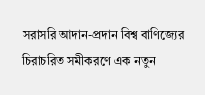সরাসরি আদান-প্রদান বিশ্ব বাণিজ্যের চিরাচরিত সমীকরণে এক নতুন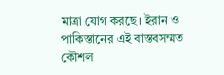মাত্রা যোগ করছে। ইরান ও পাকিস্তানের এই বাস্তবসম্মত কৌশল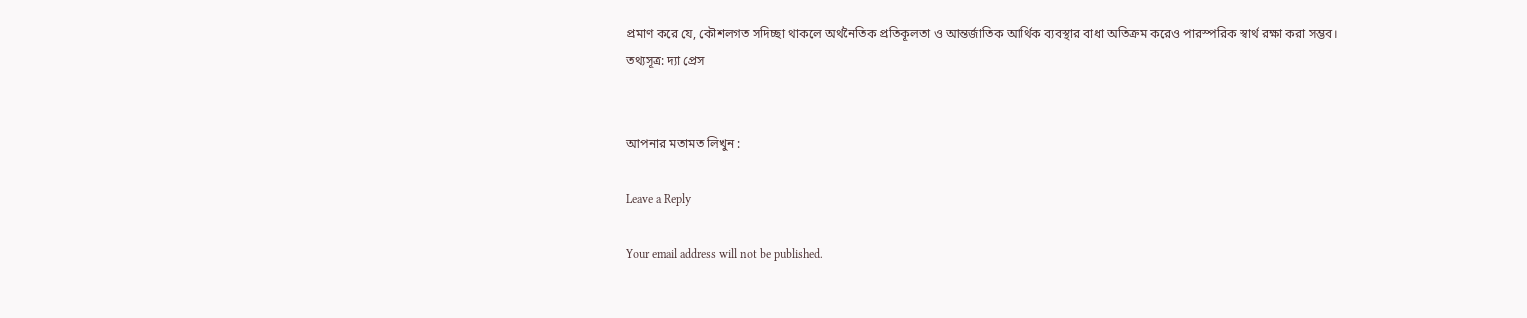প্রমাণ করে যে, কৌশলগত সদিচ্ছা থাকলে অর্থনৈতিক প্রতিকূলতা ও আন্তর্জাতিক আর্থিক ব্যবস্থার বাধা অতিক্রম করেও পারস্পরিক স্বার্থ রক্ষা করা সম্ভব।
তথ্যসূত্র: দ্যা প্রেস


আপনার মতামত লিখুন :

Leave a Reply

Your email address will not be published.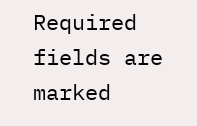Required fields are marked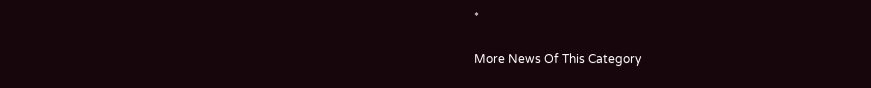*

More News Of This Category